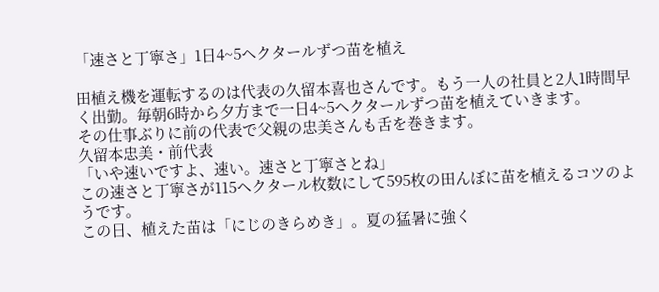「速さと丁寧さ」1日4~5ヘクタールずつ苗を植え

田植え機を運転するのは代表の久留本喜也さんです。もう一人の社員と2人1時間早く出勤。毎朝6時から夕方まで一日4~5ヘクタールずつ苗を植えていきます。
その仕事ぶりに前の代表で父親の忠美さんも舌を巻きます。
久留本忠美・前代表
「いや速いですよ、速い。速さと丁寧さとね」
この速さと丁寧さが115ヘクタール枚数にして595枚の田んぼに苗を植えるコツのようです。
この日、植えた苗は「にじのきらめき」。夏の猛暑に強く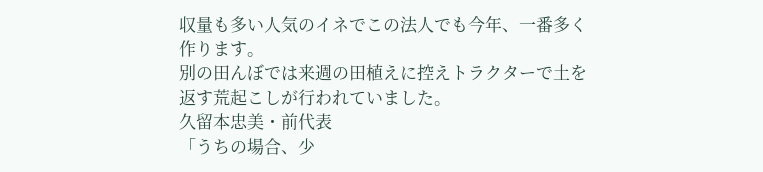収量も多い人気のイネでこの法人でも今年、一番多く作ります。
別の田んぼでは来週の田植えに控えトラクターで土を返す荒起こしが行われていました。
久留本忠美・前代表
「うちの場合、少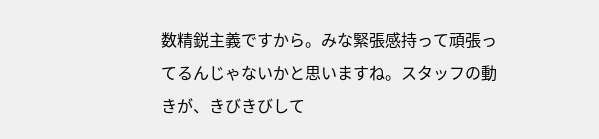数精鋭主義ですから。みな緊張感持って頑張ってるんじゃないかと思いますね。スタッフの動きが、きびきびして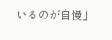いるのが自慢」